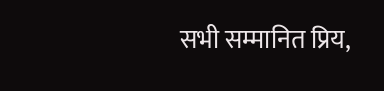सभी सम्मानित प्रिय,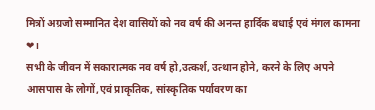मित्रों अग्रजो सम्मानित देश वासियों को नव वर्ष की अनन्त हार्दिक बधाई एवं मंगल कामना ❤।
सभी के जीवन में सकारात्मक नव वर्ष हो,उत्कर्श, उत्थान होने, करने के लिए अपने आसपास के लोगों,एवं प्राकृतिक, सांस्कृतिक पर्यावरण का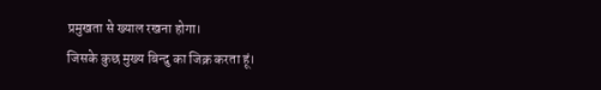प्रमुखता से ख्याल रखना होगा।
जिसके कुछ मुख्य बिन्दु का जिक्र करता हूं।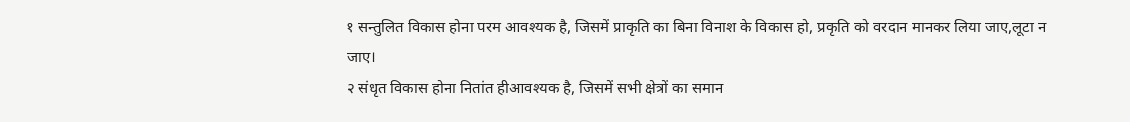१ सन्तुलित विकास होना परम आवश्यक है, जिसमें प्राकृति का बिना विनाश के विकास हो, प्रकृति को वरदान मानकर लिया जाए,लूटा न जाए।
२ संधृत विकास होना नितांत हीआवश्यक है, जिसमें सभी क्षेत्रों का समान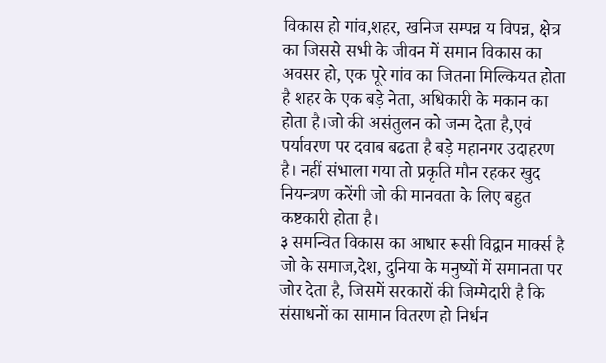विकास हो गांव,शहर, खनिज सम्पन्न य विपन्न, क्षेत्र का जिससे सभी के जीवन में समान विकास का अवसर हो, एक पूरे गांव का जितना मिल्कियत होता है शहर के एक बड़े नेता, अधिकारी के मकान का होता है।जो की असंतुलन को जन्म देता है,एवं पर्यावरण पर दवाब बढता है बड़े महानगर उदाहरण है। नहीं संभाला गया तो प्रकृति मौन रहकर खुद नियन्त्रण करेंगी जो की मानवता के लिए बहुत कष्टकारी होता है।
३ समन्वित विकास का आधार रूसी विद्वान मार्क्स है जो के समाज,देश, दुनिया के मनुष्यों में समानता पर जोर देता है, जिसमें सरकारों की जिम्मेदारी है कि संसाधनों का सामान वितरण हो निर्धन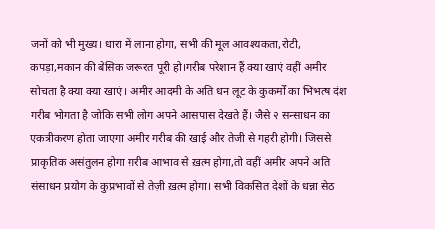जनों को भी मुख्य। धारा में लाना होगा, सभी की मूल आवश्यकता,रोटी, कपड़ा,मकान की बेसिक जरूरत पूरी हो।गरीब परेशान हैं क्या खाएं वहीं अमीर सोचता है क्या क्या खाएं। अमीर आदमी के अति धन लूट के कुकर्मों का भिभत्ष दंश गरीब भोगता है जोकि सभी लोग अपने आसपास देखते हैं। जैसे २ सन्साधन का एकत्रीकरण होता जाएगा अमीर गरीब की खाई और तेजी से गहरी होगी। जिससे प्राकृतिक असंतुलन होगा ग़रीब आभाव से ख़त्म होगा,तो वहीं अमीर अपने अति संसाधन प्रयोग के कुप्रभावों से तेज़ी ख़त्म होगा। सभी विकसित देशों के धन्ना सेठ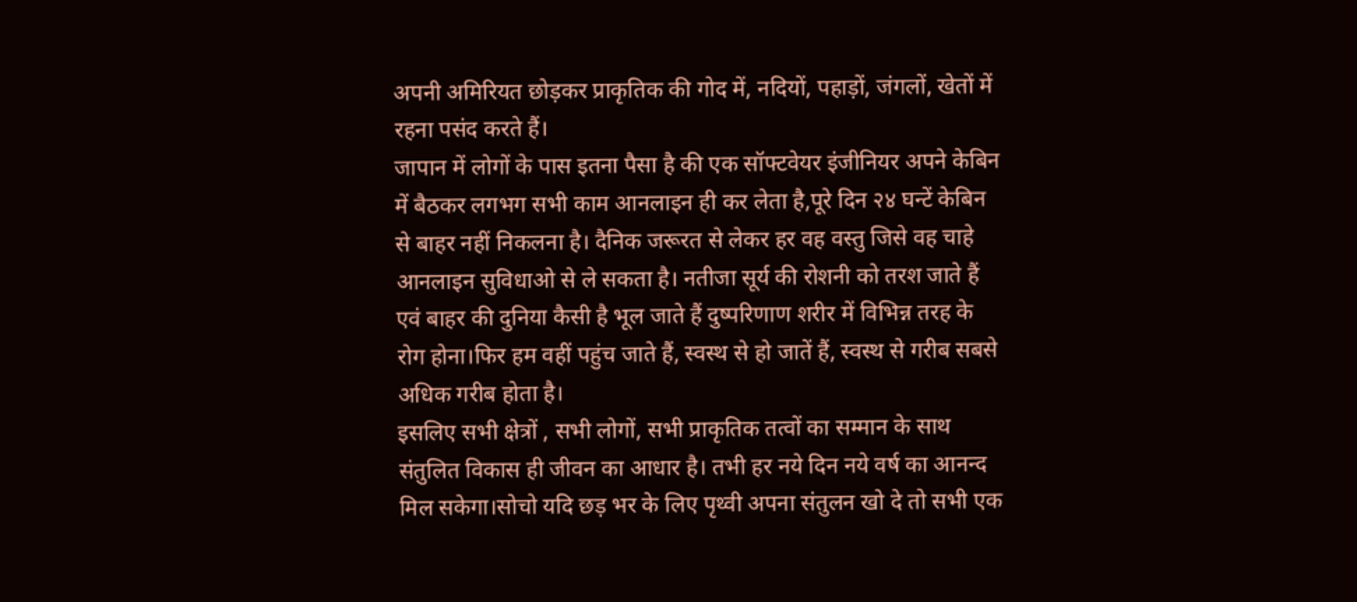अपनी अमिरियत छोड़कर प्राकृतिक की गोद में, नदियों, पहाड़ों, जंगलों, खेतों में रहना पसंद करते हैं।
जापान में लोगों के पास इतना पैसा है की एक सॉफ्टवेयर इंजीनियर अपने केबिन में बैठकर लगभग सभी काम आनलाइन ही कर लेता है,पूरे दिन २४ घन्टें केबिन से बाहर नहीं निकलना है। दैनिक जरूरत से लेकर हर वह वस्तु जिसे वह चाहे आनलाइन सुविधाओ से ले सकता है। नतीजा सूर्य की रोशनी को तरश जाते हैं एवं बाहर की दुनिया कैसी है भूल जाते हैं दुष्परिणाण शरीर में विभिन्न तरह के रोग होना।फिर हम वहीं पहुंच जाते हैं, स्वस्थ से हो जातें हैं, स्वस्थ से गरीब सबसे अधिक गरीब होता है।
इसलिए सभी क्षेत्रों , सभी लोगों, सभी प्राकृतिक तत्वों का सम्मान के साथ संतुलित विकास ही जीवन का आधार है। तभी हर नये दिन नये वर्ष का आनन्द मिल सकेगा।सोचो यदि छड़ भर के लिए पृथ्वी अपना संतुलन खो दे तो सभी एक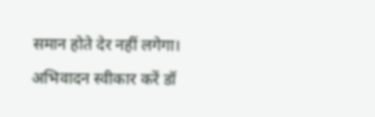समान होते देर नहीं लगेगा।
अभिवादन स्वीकार करें डॉ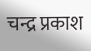चन्द्र प्रकाश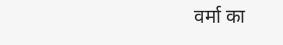वर्मा का